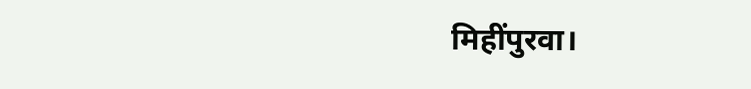मिहींपुरवा।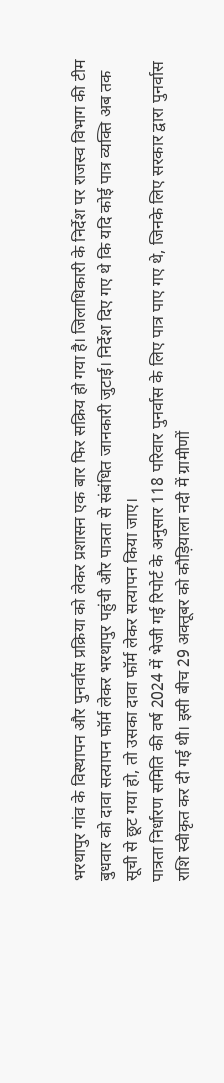भरथापुर गांव के विस्थापन और पुनर्वास प्रक्रिया को लेकर प्रशासन एक बार फिर सक्रिय हो गया है। जिलाधिकारी के निर्देश पर राजस्व विभाग की टीम बुधवार को दावा सत्यापन फॉर्म लेकर भरथापुर पहुंची और पात्रता से संबंधित जानकारी जुटाई। निर्देश दिए गए थे कि यदि कोई पात्र व्यक्ति अब तक सूची से छूट गया हो, तो उसका दावा फॉर्म लेकर सत्यापन किया जाए।
पात्रता निर्धारण समिति की वर्ष 2024 में भेजी गई रिपोर्ट के अनुसार 118 परिवार पुनर्वास के लिए पात्र पाए गए थे, जिनके लिए सरकार द्वारा पुनर्वास राशि स्वीकृत कर दी गई थी। इसी बीच 29 अक्तूबर को कौड़ियाला नदी में ग्रामीणों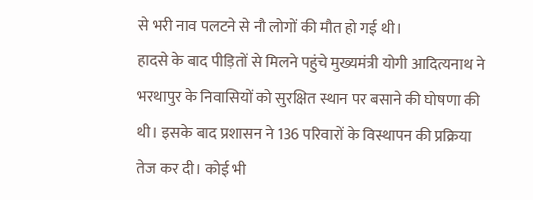से भरी नाव पलटने से नौ लोगों की मौत हो गई थी।
हादसे के बाद पीड़ितों से मिलने पहुंचे मुख्यमंत्री योगी आदित्यनाथ ने भरथापुर के निवासियों को सुरक्षित स्थान पर बसाने की घोषणा की थी। इसके बाद प्रशासन ने 136 परिवारों के विस्थापन की प्रक्रिया तेज कर दी। कोई भी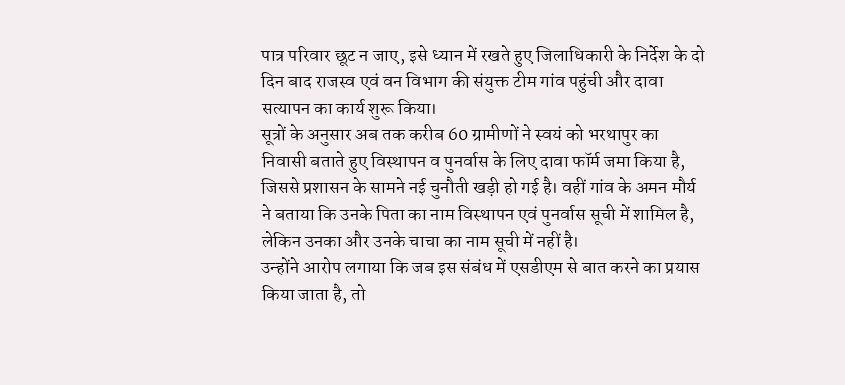पात्र परिवार छूट न जाए, इसे ध्यान में रखते हुए जिलाधिकारी के निर्देश के दो दिन बाद राजस्व एवं वन विभाग की संयुक्त टीम गांव पहुंची और दावा सत्यापन का कार्य शुरू किया।
सूत्रों के अनुसार अब तक करीब 60 ग्रामीणों ने स्वयं को भरथापुर का निवासी बताते हुए विस्थापन व पुनर्वास के लिए दावा फॉर्म जमा किया है, जिससे प्रशासन के सामने नई चुनौती खड़ी हो गई है। वहीं गांव के अमन मौर्य ने बताया कि उनके पिता का नाम विस्थापन एवं पुनर्वास सूची में शामिल है, लेकिन उनका और उनके चाचा का नाम सूची में नहीं है।
उन्होंने आरोप लगाया कि जब इस संबंध में एसडीएम से बात करने का प्रयास किया जाता है, तो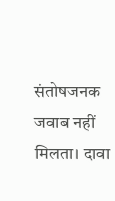संतोषजनक जवाब नहीं मिलता। दावा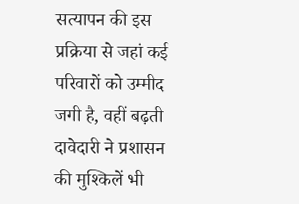सत्यापन की इस प्रक्रिया से जहां कई परिवारों को उम्मीद जगी है, वहीं बढ़ती दावेदारी ने प्रशासन की मुश्किलें भी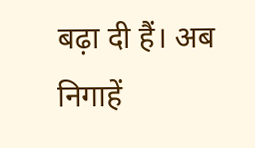बढ़ा दी हैं। अब निगाहें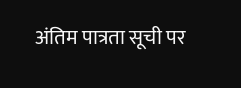अंतिम पात्रता सूची पर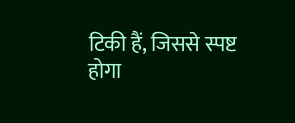टिकी हैं, जिससे स्पष्ट होगा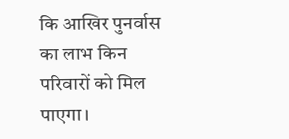कि आखिर पुनर्वास का लाभ किन परिवारों को मिल पाएगा।